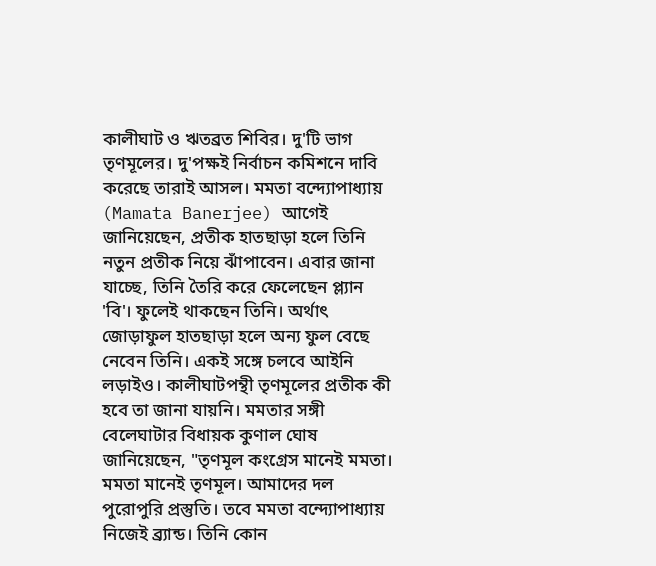কালীঘাট ও ঋতব্রত শিবির। দু'টি ভাগ তৃণমূলের। দু'পক্ষই নির্বাচন কমিশনে দাবি করেছে তারাই আসল। মমতা বন্দ্যোপাধ্যায় (Mamata Banerjee) আগেই জানিয়েছেন, প্রতীক হাতছাড়া হলে তিনি নতুন প্রতীক নিয়ে ঝাঁপাবেন। এবার জানা যাচ্ছে, তিনি তৈরি করে ফেলেছেন প্ল্যান 'বি'। ফুলেই থাকছেন তিনি। অর্থাৎ জোড়াফুল হাতছাড়া হলে অন্য ফুল বেছে নেবেন তিনি। একই সঙ্গে চলবে আইনি লড়াইও। কালীঘাটপন্থী তৃণমূলের প্রতীক কী হবে তা জানা যায়নি। মমতার সঙ্গী বেলেঘাটার বিধায়ক কুণাল ঘোষ জানিয়েছেন, "তৃণমূল কংগ্রেস মানেই মমতা। মমতা মানেই তৃণমূল। আমাদের দল পুরোপুরি প্রস্তুতি। তবে মমতা বন্দ্যোপাধ্যায় নিজেই ব্র্যান্ড। তিনি কোন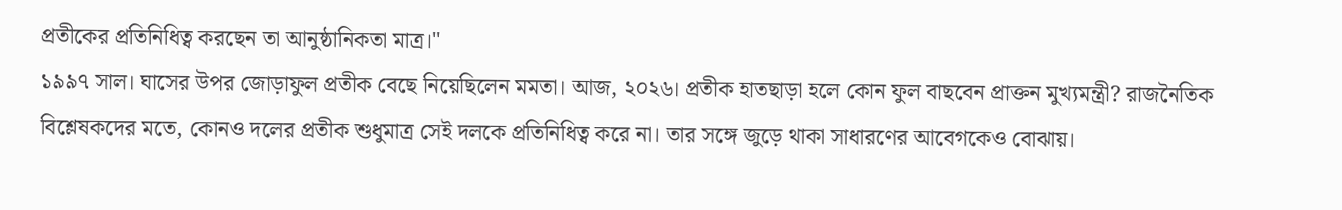প্রতীকের প্রতিনিধিত্ব করছেন তা আনুষ্ঠানিকতা মাত্র।"
১৯৯৭ সাল। ঘাসের উপর জোড়াফুল প্রতীক বেছে নিয়েছিলেন মমতা। আজ, ২০২৬। প্রতীক হাতছাড়া হলে কোন ফুল বাছবেন প্রাক্তন মুখ্যমন্ত্রী? রাজনৈতিক বিশ্লেষকদের মতে, কোনও দলের প্রতীক শুধুমাত্র সেই দলকে প্রতিনিধিত্ব করে না। তার সঙ্গে জুড়ে থাকা সাধারণের আবেগকেও বোঝায়।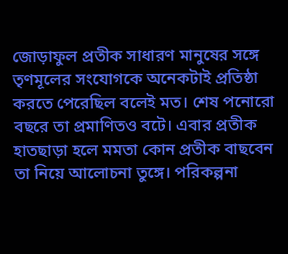জোড়াফুল প্রতীক সাধারণ মানুষের সঙ্গে তৃণমূলের সংযোগকে অনেকটাই প্রতিষ্ঠা করতে পেরেছিল বলেই মত। শেষ পনোরো বছরে তা প্রমাণিতও বটে। এবার প্রতীক হাতছাড়া হলে মমতা কোন প্রতীক বাছবেন তা নিয়ে আলোচনা তুঙ্গে। পরিকল্পনা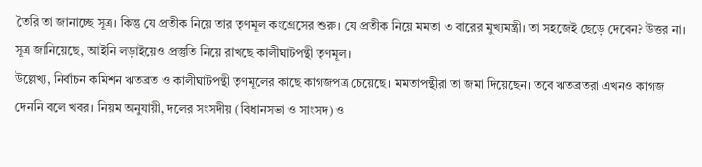তৈরি তা জানাচ্ছে সূত্র। কিন্তু যে প্রতীক নিয়ে তার তৃণমূল কংগ্রেসের শুরু। যে প্রতীক নিয়ে মমতা ৩ বারের মুখ্যমন্ত্রী। তা সহজেই ছেড়ে দেবেন? উত্তর না। সূত্র জানিয়েছে, আইনি লড়াইয়েও প্রস্তুতি নিয়ে রাখছে কালীঘাটপন্থী তৃণমূল।
উল্লেখ্য, নির্বাচন কমিশন ঋতব্রত ও কালীঘাটপন্থী তৃণমূলের কাছে কাগজপত্র চেয়েছে। মমতাপন্থীরা তা জমা দিয়েছেন। তবে ঋতব্রতরা এখনও কাগজ দেননি বলে খবর। নিয়ম অনুযায়ী, দলের সংসদীয় (বিধানসভা ও সাংসদ) ও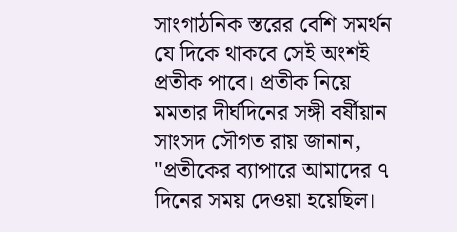সাংগাঠনিক স্তরের বেশি সমর্থন যে দিকে থাকবে সেই অংশই প্রতীক পাবে। প্রতীক নিয়ে মমতার দীর্ঘদিনের সঙ্গী বর্ষীয়ান সাংসদ সৌগত রায় জানান, "প্রতীকের ব্যাপারে আমাদের ৭ দিনের সময় দেওয়া হয়েছিল।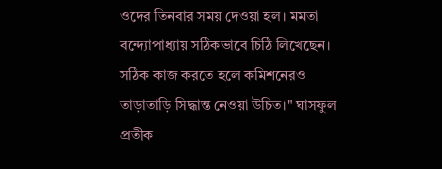ওদের তিনবার সময় দেওয়া হল। মমতা বন্দ্যোপাধ্যায় সঠিকভাবে চিঠি লিখেছেন। সঠিক কাজ করতে হলে কমিশনেরও তাড়াতাড়ি সিদ্ধান্ত নেওয়া উচিত।" ঘাসফুল প্রতীক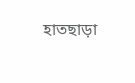হাতছাড়া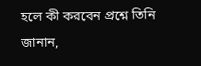হলে কী করবেন প্রশ্নে তিনি জানান,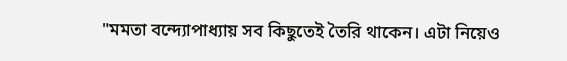"মমতা বন্দ্যোপাধ্যায় সব কিছুতেই তৈরি থাকেন। এটা নিয়েও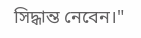সিদ্ধান্ত নেবেন।"